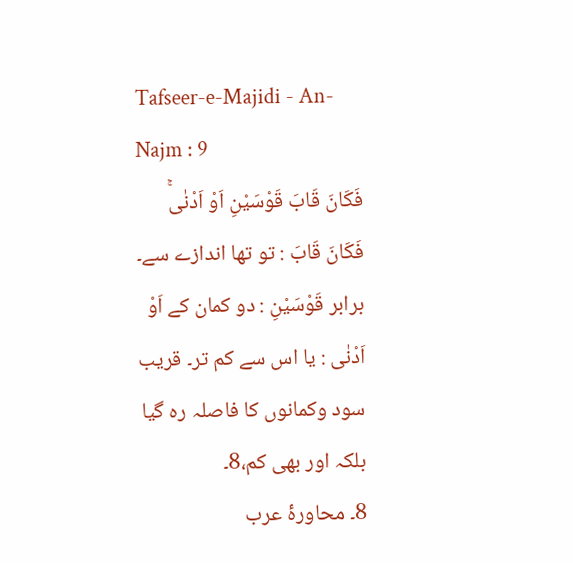Tafseer-e-Majidi - An-Najm : 9
فَكَانَ قَابَ قَوْسَیْنِ اَوْ اَدْنٰىۚ
فَكَانَ قَابَ : تو تھا اندازے سے۔ برابر قَوْسَيْنِ : دو کمان کے اَوْ اَدْنٰى : یا اس سے کم تر۔ قریب
سود وکمانوں کا فاصلہ رہ گیا بلکہ اور بھی کم،8۔
8۔ محاورۂ عرب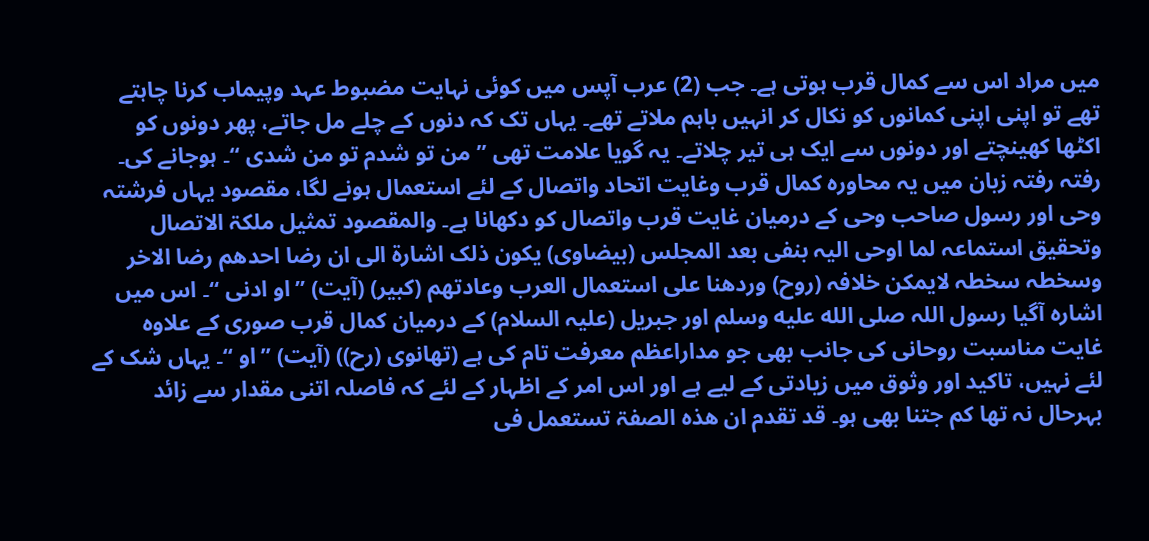میں مراد اس سے کمال قرب ہوتی ہے۔ جب (2) عرب آپس میں کوئی نہایت مضبوط عہد وپیماب کرنا چاہتے تھے تو اپنی اپنی کمانوں کو نکال کر انہیں باہم ملاتے تھے۔ یہاں تک کہ دنوں کے چلے مل جاتے، پھر دونوں کو اکٹھا کھینچتے اور دونوں سے ایک ہی تیر چلاتے۔ یہ گویا علامت تھی ” من تو شدم تو من شدی “۔ ہوجانے کی۔ رفتہ رفتہ زبان میں یہ محاورہ کمال قرب وغایت اتحاد واتصال کے لئے استعمال ہونے لگا، مقصود یہاں فرشتہ وحی اور رسول صاحب وحی کے درمیان غایت قرب واتصال کو دکھانا ہے۔ والمقصود تمثیل ملکۃ الاتصال وتحقیق استماعہ لما اوحی الیہ بنفی بعد المجلس (بیضاوی) یکون ذلک اشارۃ الی ان رضا احدھم رضا الاخر وسخطہ سخطہ لایمکن خلافہ (روح) وردھنا علی استعمال العرب وعادتھم (کبیر) (آیت) ” او ادنی “۔ اس میں اشارہ آگیا رسول اللہ صلى الله عليه وسلم اور جبریل (علیہ السلام) کے درمیان کمال قرب صوری کے علاوہ غایت مناسبت روحانی کی جانب بھی جو مداراعظم معرفت تام کی ہے (تھانوی (رح)) (آیت) ” او “۔ یہاں شک کے لئے نہیں، تاکید اور وثوق میں زیادتی کے لیے ہے اور اس امر کے اظہار کے لئے کہ فاصلہ اتنی مقدار سے زائد بہرحال نہ تھا کم جتنا بھی ہو۔ قد تقدم ان ھذہ الصفۃ تستعمل فی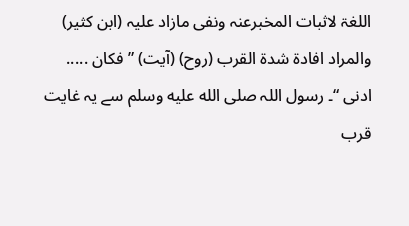اللغۃ لاثبات المخبرعنہ ونفی مازاد علیہ (ابن کثیر) والمراد افادۃ شدۃ القرب (روح) (آیت) ” فکان ..... ادنی “۔ رسول اللہ صلى الله عليه وسلم سے یہ غایت قرب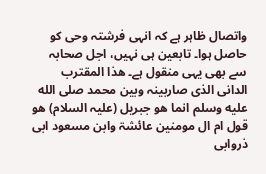واتصال ظاہر ہے کہ انہی فرشتہ وحی کو حاصل ہوا۔ تابعین ہی نہیں، اجل صحابہ سے بھی یہی منقول ہے۔ ھذا المقترب الدانی الذی صاربینہ وبین محمد صلى الله عليه وسلم انما ھو جبریل (علیہ السلام) ھو قول ام ال مومنین عائشۃ وابن مسعود ابی ذروابی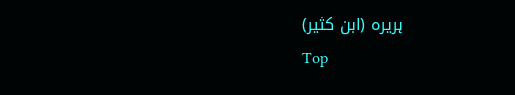ہریرہ (ابن کثیر)
Top